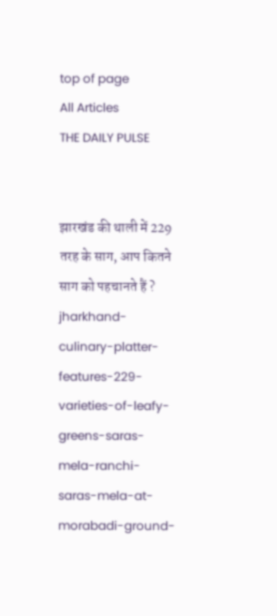top of page
All Articles
THE DAILY PULSE


झारखंड की थाली में 229 तरह के साग, आप कितने साग को पहचानते हैं ?
jharkhand-culinary-platter-features-229-varieties-of-leafy-greens-saras-mela-ranchi-saras-mela-at-morabadi-ground-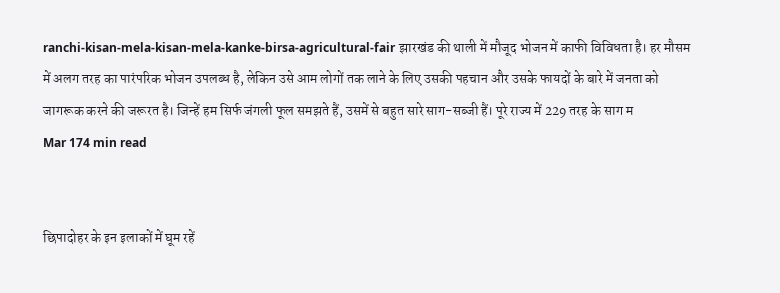ranchi-kisan-mela-kisan-mela-kanke-birsa-agricultural-fair झारखंड की थाली में मौजूद भोजन में काफी विविधता है। हर मौसम में अलग तरह का पारंपरिक भोजन उपलब्ध है, लेकिन उसे आम लोगों तक लाने के लिए उसकी पहचान और उसके फायदों के बारे में जनता को जागरूक करने की जरूरत है। जिन्हें हम सिर्फ जंगली फूल समझते हैं, उसमें से बहुत सारे साग-सब्जी हैं। पूरे राज्य में 229 तरह के साग म
Mar 174 min read


छिपादोहर के इन इलाकों में घूम रहें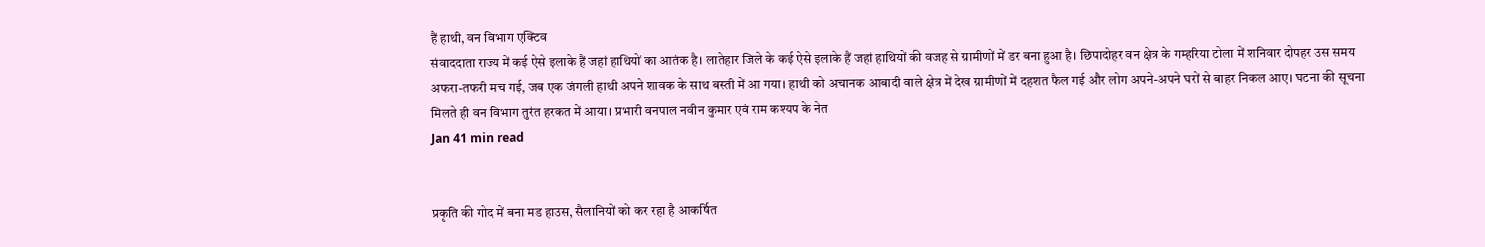हैं हाथी, वन विभाग एक्टिव
संवाददाता राज्य में कई ऐसे इलाके हैं जहां हाथियों का आतंक है। लातेहार जिले के कई ऐसे इलाके हैं जहां हाथियों की वजह से ग्रामीणों में डर बना हुआ है। छिपादोहर वन क्षेत्र के गम्हरिया टोला में शनिवार दोपहर उस समय अफरा-तफरी मच गई, जब एक जंगली हाथी अपने शावक के साथ बस्ती में आ गया। हाथी को अचानक आबादी वाले क्षेत्र में देख ग्रामीणों में दहशत फैल गई और लोग अपने-अपने घरों से बाहर निकल आए। घटना की सूचना मिलते ही वन विभाग तुरंत हरकत में आया। प्रभारी वनपाल नवीन कुमार एवं राम कश्यप के नेत
Jan 41 min read


प्रकृति की गोद में बना मड हाउस, सैलानियों को कर रहा है आकर्षित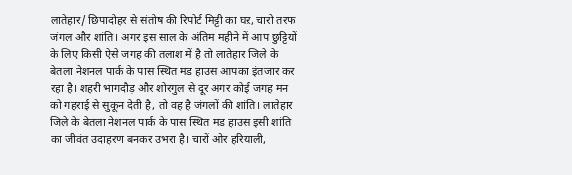लातेहार/ छिपादोहर से संतोष की रिपोर्ट मिट्टी का घऱ, चारो तरफ जंगल और शांति। अगर इस साल के अंतिम महीने में आप छुट्टियों के लिए किसी ऐसे जगह की तलाश में है तो लातेहार जिले के बेतला नेशनल पार्क के पास स्थित मड हाउस आपका इंतजार कर रहा है। शहरी भागदौड़ और शोरगुल से दूर अगर कोई जगह मन को गहराई से सुकून देती है, तो वह है जंगलों की शांति। लातेहार जिले के बेतला नेशनल पार्क के पास स्थित मड हाउस इसी शांति का जीवंत उदाहरण बनकर उभरा है। चारों ओर हरियाली,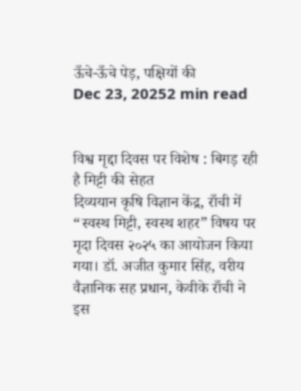ऊँचे-ऊँचे पेड़, पक्षियों की
Dec 23, 20252 min read


विश्व मृद्दा दिवस पर विशेष : बिगड़ रही है मिट्टी की सेहत
दिव्ययान कृषि विज्ञान केंद्र, राँची में “स्वस्थ मिट्टी, स्वस्थ शहर” विषय पर मृदा दिवस २०२५ का आयोजन किया गया। डॉ. अजीत कुमार सिंह, वरीय वैज्ञानिक सह प्रधान, केवीके राँची ने इस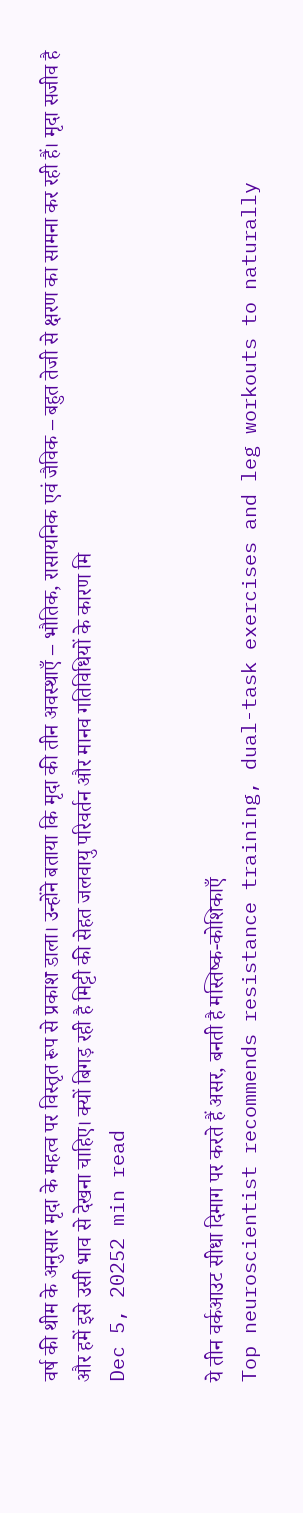वर्ष की थीम के अनुसार मृदा के महत्व पर विस्तृत रूप से प्रकाश डाला। उन्होंने बताया कि मृदा की तीन अवस्थाएँ – भौतिक, रासायनिक एवं जैविक – बहुत तेजी से क्षरण का सामना कर रही हैं। मृदा सजीव है और हमें इसे उसी भाव से देखना चाहिए। क्यों बिगड़ रही है मिट्टी की सेहत जलवायु परिवर्तन और मानव गतिविधियों के कारण मि
Dec 5, 20252 min read


ये तीन वर्कआउट सीधा दिमाग पर करते हैं असर, बनती है मस्तिष्क-कोशिकाएँ
Top neuroscientist recommends resistance training, dual-task exercises and leg workouts to naturally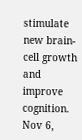stimulate new brain-cell growth and improve cognition.
Nov 6,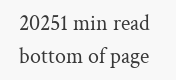20251 min read
bottom of page